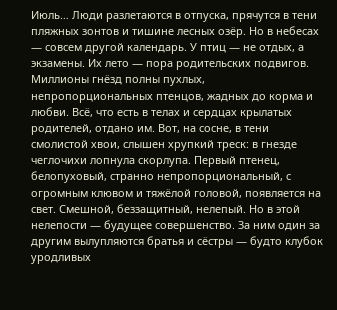Июль… Люди разлетаются в отпуска, прячутся в тени пляжных зонтов и тишине лесных озёр. Но в небесах — совсем другой календарь. У птиц — не отдых, а экзамены. Их лето — пора родительских подвигов. Миллионы гнёзд полны пухлых, непропорциональных птенцов, жадных до корма и любви. Всё, что есть в телах и сердцах крылатых родителей, отдано им. Вот, на сосне, в тени смолистой хвои, слышен хрупкий треск: в гнезде чеглочихи лопнула скорлупа. Первый птенец, белопуховый, странно непропорциональный, с огромным клювом и тяжёлой головой, появляется на свет. Смешной, беззащитный, нелепый. Но в этой нелепости — будущее совершенство. За ним один за другим вылупляются братья и сёстры — будто клубок уродливых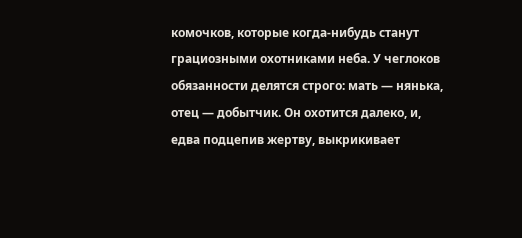комочков, которые когда-нибудь станут грациозными охотниками неба. У чеглоков обязанности делятся строго: мать — нянька, отец — добытчик. Он охотится далеко, и, едва подцепив жертву, выкрикивает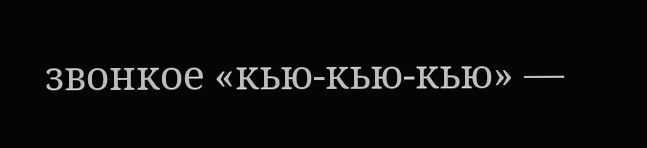звонкое «кью-кью-кью» —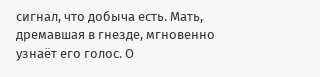сигнал, что добыча есть. Мать, дремавшая в гнезде, мгновенно узнаёт его голос. О